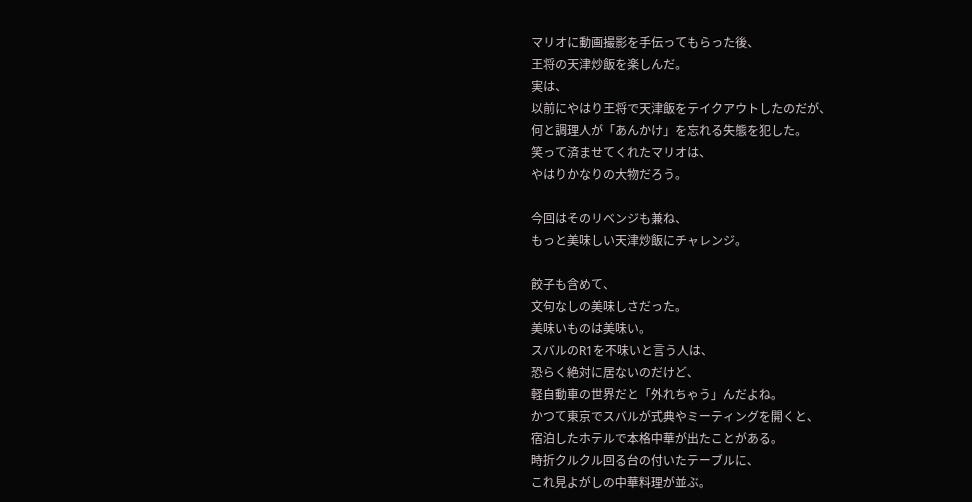マリオに動画撮影を手伝ってもらった後、
王将の天津炒飯を楽しんだ。
実は、
以前にやはり王将で天津飯をテイクアウトしたのだが、
何と調理人が「あんかけ」を忘れる失態を犯した。
笑って済ませてくれたマリオは、
やはりかなりの大物だろう。

今回はそのリベンジも兼ね、
もっと美味しい天津炒飯にチャレンジ。

餃子も含めて、
文句なしの美味しさだった。
美味いものは美味い。
スバルのR1を不味いと言う人は、
恐らく絶対に居ないのだけど、
軽自動車の世界だと「外れちゃう」んだよね。
かつて東京でスバルが式典やミーティングを開くと、
宿泊したホテルで本格中華が出たことがある。
時折クルクル回る台の付いたテーブルに、
これ見よがしの中華料理が並ぶ。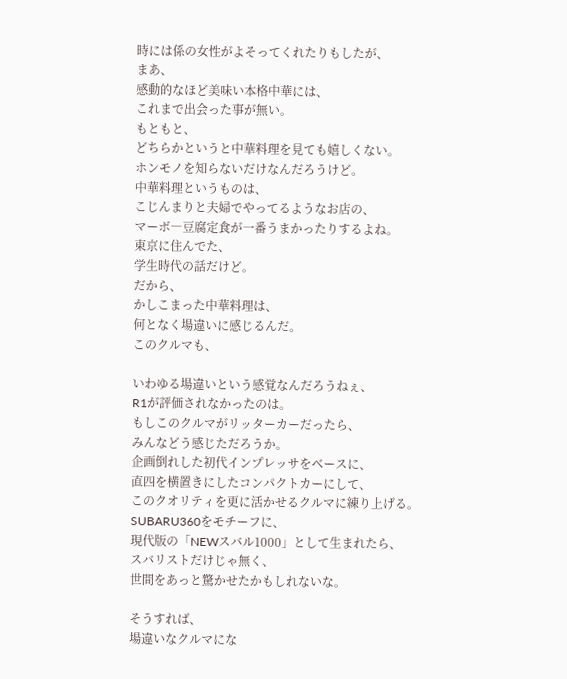時には係の女性がよそってくれたりもしたが、
まあ、
感動的なほど美味い本格中華には、
これまで出会った事が無い。
もともと、
どちらかというと中華料理を見ても嬉しくない。
ホンモノを知らないだけなんだろうけど。
中華料理というものは、
こじんまりと夫婦でやってるようなお店の、
マーボ―豆腐定食が一番うまかったりするよね。
東京に住んでた、
学生時代の話だけど。
だから、
かしこまった中華料理は、
何となく場違いに感じるんだ。
このクルマも、

いわゆる場違いという感覚なんだろうねぇ、
R1が評価されなかったのは。
もしこのクルマがリッターカーだったら、
みんなどう感じただろうか。
企画倒れした初代インプレッサをベースに、
直四を横置きにしたコンパクトカーにして、
このクオリティを更に活かせるクルマに練り上げる。
SUBARU360をモチーフに、
現代版の「NEWスバル1000」として生まれたら、
スバリストだけじゃ無く、
世間をあっと驚かせたかもしれないな。

そうすれば、
場違いなクルマにな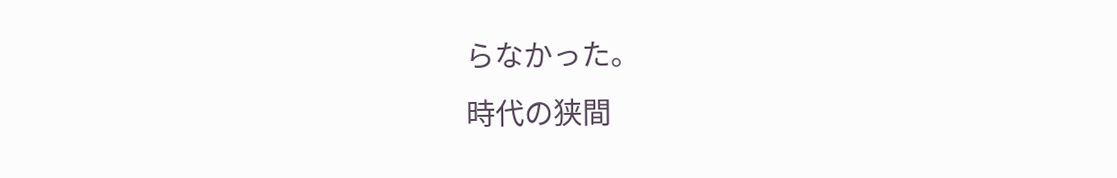らなかった。
時代の狭間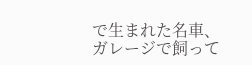で生まれた名車、
ガレージで飼って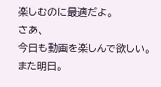楽しむのに最適だよ。
さあ、
今日も動画を楽しんで欲しい。
また明日。